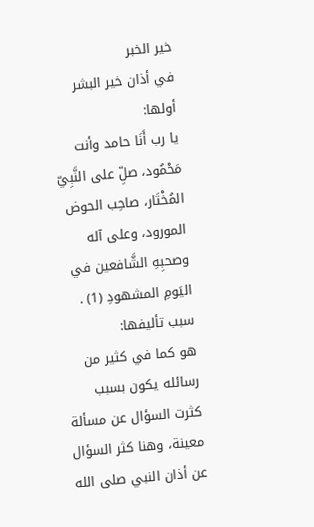خير الخبر
في أذان خير البشر
أولها:
يا رب أَنَا حامد وأنت مَحْمُود، صلِّ على النَّبِيّ المُخْتَار، صاحِب الحوض المورود، وعلى آله وصحبِهِ الشَّافعين في اليَومِ المشهودِ (1) .
سبب تأليفها:
هو كما في كثير من رسائله يكون بسبب كثرت السؤال عن مسألة معينة، وهنا كثر السؤال عن أذان النبي صلى الله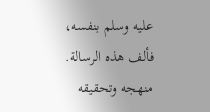عليه وسلم بنفسه، فألف هذه الرسالة.
منهجه وتحقيقه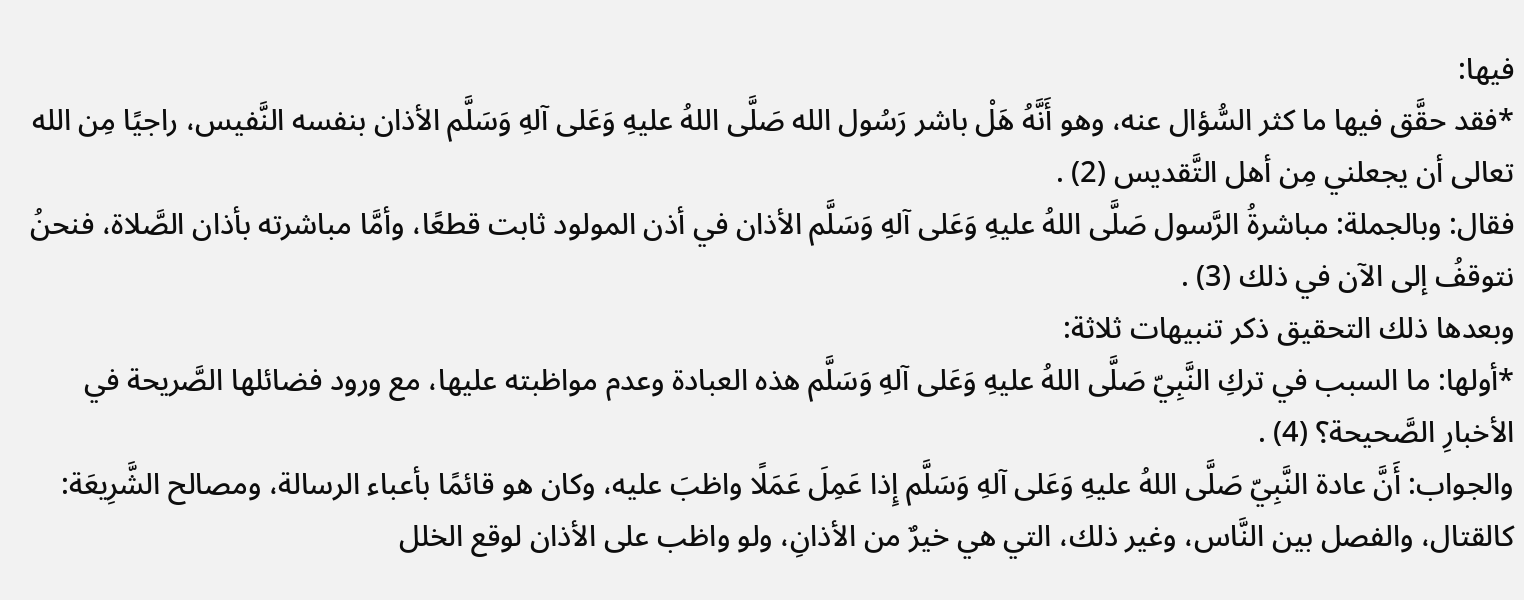فيها:
*فقد حقَّق فيها ما كثر السُّؤال عنه، وهو أَنَّهُ هَلْ باشر رَسُول الله صَلَّى اللهُ عليهِ وَعَلى آلهِ وَسَلَّم الأذان بنفسه النَّفيس، راجيًا مِن الله تعالى أن يجعلني مِن أهل التَّقديس (2) .
فقال: وبالجملة: مباشرةُ الرَّسول صَلَّى اللهُ عليهِ وَعَلى آلهِ وَسَلَّم الأذان في أذن المولود ثابت قطعًا، وأمَّا مباشرته بأذان الصَّلاة، فنحنُ نتوقفُ إلى الآن في ذلك (3) .
وبعدها ذلك التحقيق ذكر تنبيهات ثلاثة:
*أولها: ما السبب في تركِ النَّبِيّ صَلَّى اللهُ عليهِ وَعَلى آلهِ وَسَلَّم هذه العبادة وعدم مواظبته عليها، مع ورود فضائلها الصَّريحة في الأخبارِ الصَّحيحة؟ (4) .
والجواب: أَنَّ عادة النَّبِيّ صَلَّى اللهُ عليهِ وَعَلى آلهِ وَسَلَّم إِذا عَمِلَ عَمَلًا واظبَ عليه، وكان هو قائمًا بأعباء الرسالة، ومصالح الشَّرِيعَة: كالقتال، والفصل بين النَّاس، وغير ذلك، التي هي خيرٌ من الأذانِ، ولو واظب على الأذان لوقع الخلل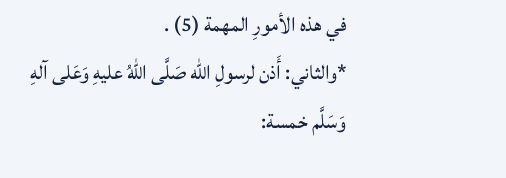في هذه الأمورِ المهمة (5) .
*والثاني: أَذن لرسولِ الله صَلَّى اللهُ عليهِ وَعَلى آلهِ وَسَلَّم خمسة: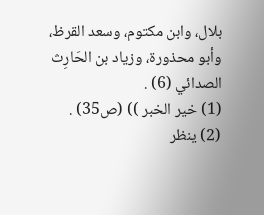بلال، وابن مكتوم، وسعد القرظ، وأبو محذورة، وزياد بن الحَارِث الصدائي (6) .
(1) خير الخبر )) (ص35) .
(2) ينظر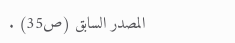المصدر السابق (ص35) .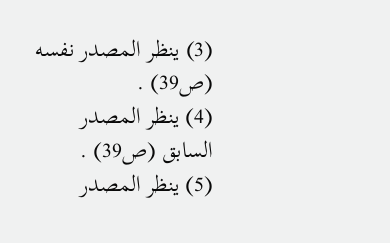(3) ينظر المصدر نفسه (ص39) .
(4) ينظر المصدر السابق (ص39) .
(5) ينظر المصدر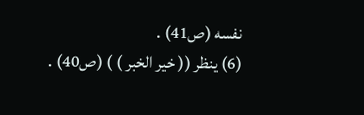نفسه (ص41) .
(6) ينظر (( خير الخبر ) ) (ص40) .